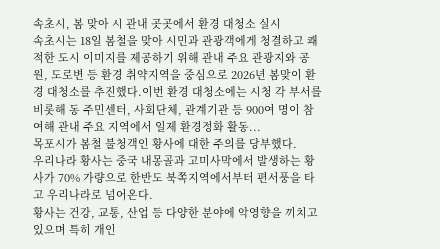속초시, 봄 맞아 시 관내 곳곳에서 환경 대청소 실시
속초시는 18일 봄철을 맞아 시민과 관광객에게 청결하고 쾌적한 도시 이미지를 제공하기 위해 관내 주요 관광지와 공원, 도로변 등 환경 취약지역을 중심으로 2026년 봄맞이 환경 대청소를 추진했다.이번 환경 대청소에는 시청 각 부서를 비롯해 동 주민센터, 사회단체, 관계기관 등 900여 명이 참여해 관내 주요 지역에서 일제 환경정화 활동...
목포시가 봄철 불청객인 황사에 대한 주의를 당부했다.
우리나라 황사는 중국 내몽골과 고미사막에서 발생하는 황사가 70% 가량으로 한반도 북쪽지역에서부터 편서풍을 타고 우리나라로 넘어온다.
황사는 건강, 교통, 산업 등 다양한 분야에 악영향을 끼치고 있으며 특히 개인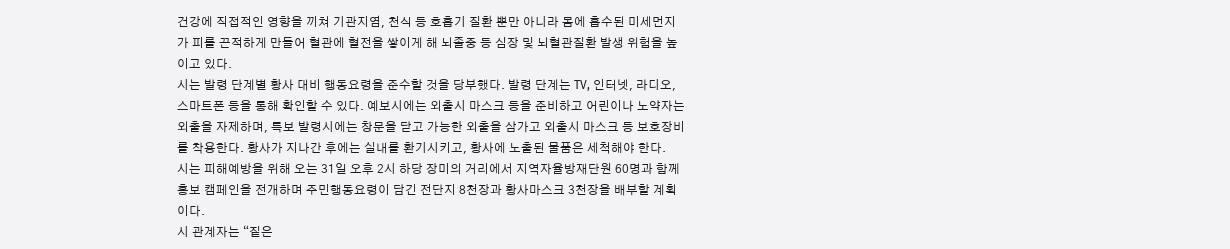건강에 직접적인 영향을 끼쳐 기관지염, 천식 등 호흡기 질환 뿐만 아니라 몸에 흡수된 미세먼지가 피를 끈적하게 만들어 혈관에 혈전을 쌓이게 해 뇌졸중 등 심장 및 뇌혈관질환 발생 위험을 높이고 있다.
시는 발령 단계별 황사 대비 행동요령을 준수할 것을 당부했다. 발령 단계는 TV, 인터넷, 라디오, 스마트폰 등을 통해 확인할 수 있다. 예보시에는 외출시 마스크 등을 준비하고 어린이나 노약자는 외출을 자제하며, 특보 발령시에는 창문을 닫고 가능한 외출을 삼가고 외출시 마스크 등 보호장비를 착용한다. 황사가 지나간 후에는 실내를 환기시키고, 황사에 노출된 물품은 세척해야 한다.
시는 피해예방을 위해 오는 31일 오후 2시 하당 장미의 거리에서 지역자율방재단원 60명과 함께 홍보 캠페인을 전개하며 주민행동요령이 담긴 전단지 8천장과 황사마스크 3천장을 배부할 계획이다.
시 관계자는 “짙은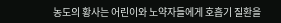농도의 황사는 어린이와 노약자들에게 호흡기 질환을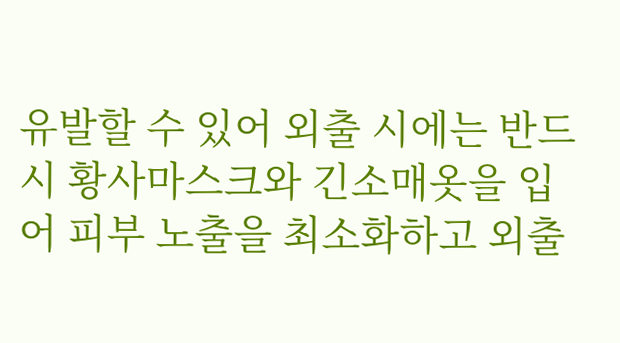유발할 수 있어 외출 시에는 반드시 황사마스크와 긴소매옷을 입어 피부 노출을 최소화하고 외출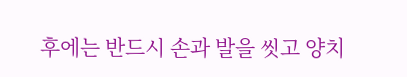후에는 반드시 손과 발을 씻고 양치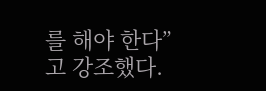를 해야 한다”고 강조했다.